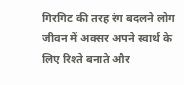गिरगिट की तरह रंग बदलने लोग जीवन में अक्सर अपने स्वार्थ के लिए रिश्ते बनाते और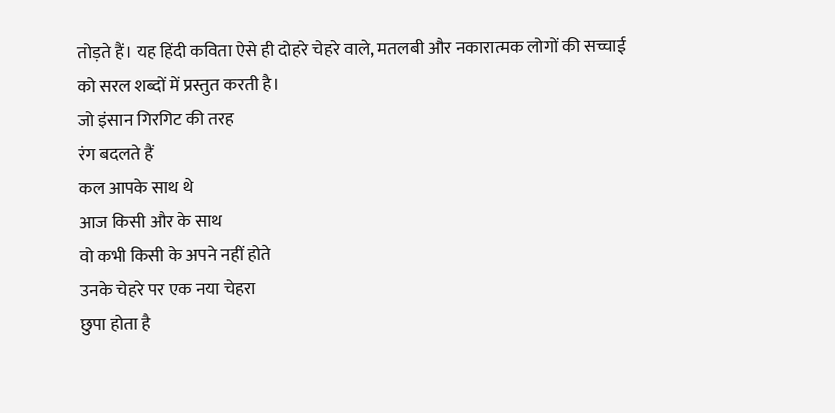तोड़ते हैं। यह हिंदी कविता ऐसे ही दोहरे चेहरे वाले, मतलबी और नकारात्मक लोगों की सच्चाई को सरल शब्दों में प्रस्तुत करती है।
जो इंसान गिरगिट की तरह
रंग बदलते हैं
कल आपके साथ थे
आज किसी और के साथ
वो कभी किसी के अपने नहीं होते
उनके चेहरे पर एक नया चेहरा
छुपा होता है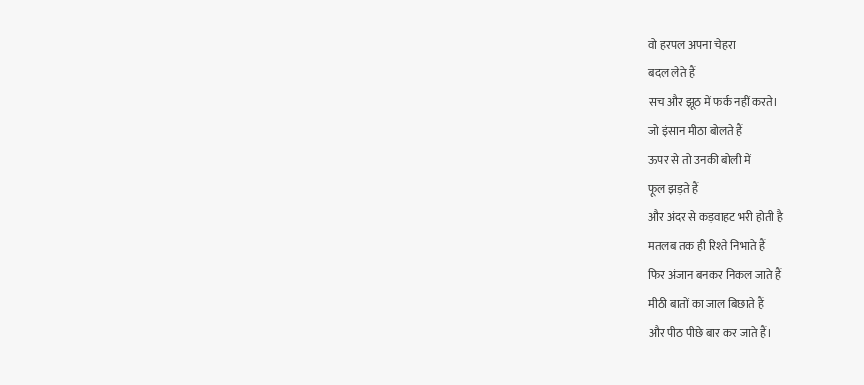वो हरपल अपना चेहरा
बदल लेते हैं
सच और झूठ में फर्क नहीं करते।
जो इंसान मीठा बोलते हैं
ऊपर से तो उनकी बोली में
फूल झड़ते हैं
और अंदर से कड़वाहट भरी होती है
मतलब तक ही रिश्ते निभाते हैं
फिर अंजान बनकर निकल जाते हैं
मीठी बातों का जाल बिछाते हैं
और पीठ पीछे बार कर जाते हैं।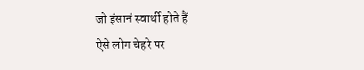जो इंसानं स्वार्थी होते हैं
ऐसे लोग चेहरे पर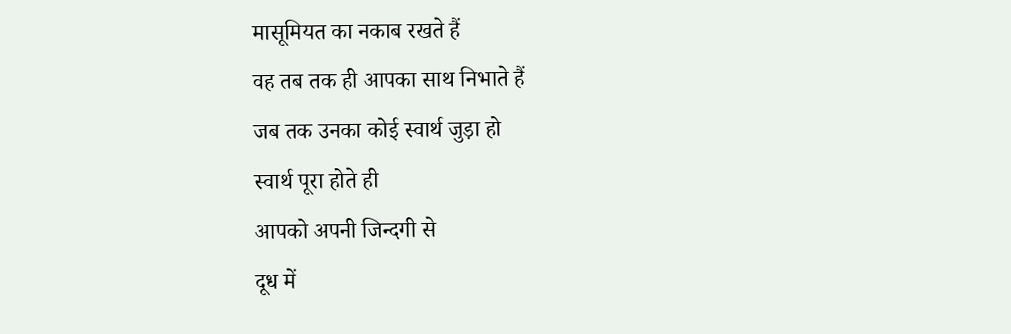मासूमियत का नकाब रखते हैं
वह तब तक ही आपका साथ निभाते हैं
जब तक उनका कोई स्वार्थ जुड़ा हो
स्वार्थ पूरा होते ही
आपको अपनी जिन्दगी से
दूध में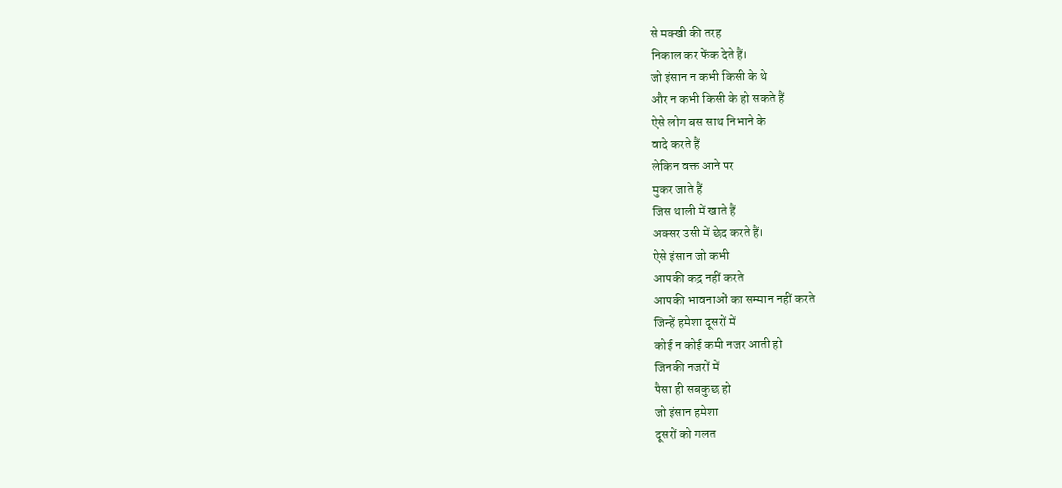से मक्खी की तरह
निकाल कर फेंक देते हैं।
जो इंसान न कभी किसी के थे
और न कभी किसी के हो सकते हैं
ऐसे लोग बस साथ निभाने के
वादे करते हैं
लेकिन वक्त आने पर
मुकर जाते हैं
जिस थाली में खाते हैं
अक्सर उसी में छेद करते हैं।
ऐसे इंसान जो कभी
आपकी कद्र नहीं करते
आपकी भावनाओं का सम्मान नहीं करते
जिन्हें हमेशा दूसरों में
कोई न कोई कमी नजर आती हो
जिनकी नजरों में
पैसा ही सबकुछ हो
जो इंसान हमेशा
दूसरों को गलत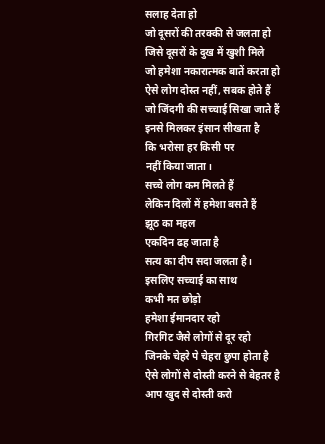सलाह देता हो
जो दूसरों की तरक्की से जलता हो
जिसे दूसरों के दुख में खुशी मिले
जो हमेशा नकारात्मक बातें करता हो
ऐसे लोग दोस्त नहीं, सबक होते हैं
जो जिंदगी की सच्चाई सिखा जाते हैं
इनसे मिलकर इंसान सीखता है
कि भरोसा हर किसी पर
नहीं किया जाता।
सच्चे लोग कम मिलते हैं
लेकिन दिलों में हमेशा बसते हैं
झूठ का महल
एकदिन ढह जाता है
सत्य का दीप सदा जलता है।
इसलिए सच्चाई का साथ
कभी मत छोड़ो
हमेशा ईमानदार रहो
गिरगिट जैसे लोगों से दूर रहो
जिनके चेहरे पे चेहरा छुपा होता है
ऐसे लोगों से दोस्ती करने से बेहतर है
आप खुद से दोस्ती करो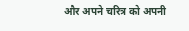और अपने चरित्र को अपनी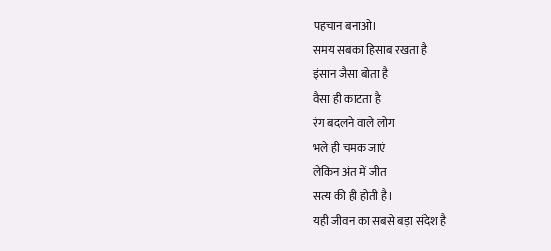पहचान बनाओ।
समय सबका हिसाब रखता है
इंसान जैसा बोता है
वैसा ही काटता है
रंग बदलने वाले लोग
भले ही चमक जाएं
लेकिन अंत में जीत
सत्य की ही होती है।
यही जीवन का सबसे बड़ा संदेश है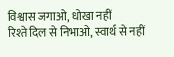विश्वास जगाओ, धोखा नहीं
रिश्ते दिल से निभाओ, स्वार्थ से नहीं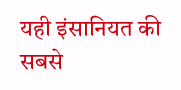यही इंसानियत की सबसे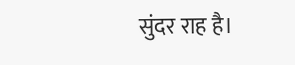सुंदर राह है।